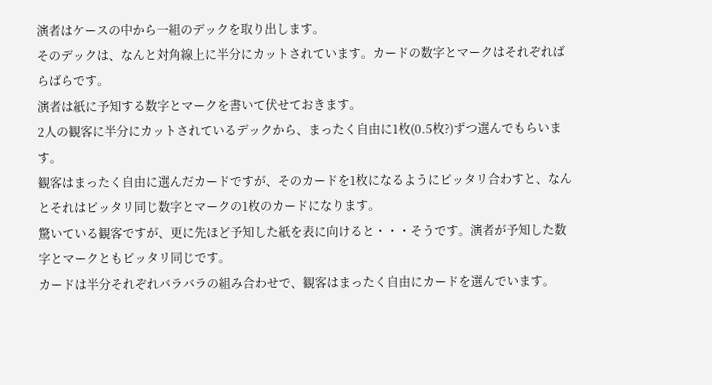演者はケースの中から一組のデックを取り出します。
そのデックは、なんと対角線上に半分にカットされています。カードの数字とマークはそれぞればらばらです。
演者は紙に予知する数字とマークを書いて伏せておきます。
2人の観客に半分にカットされているデックから、まったく自由に1枚(0.5枚?)ずつ選んでもらいます。
観客はまったく自由に選んだカードですが、そのカードを1枚になるようにピッタリ合わすと、なんとそれはピッタリ同じ数字とマークの1枚のカードになります。
驚いている観客ですが、更に先ほど予知した紙を表に向けると・・・そうです。演者が予知した数字とマークともピッタリ同じです。
カードは半分それぞれバラバラの組み合わせで、観客はまったく自由にカードを選んでいます。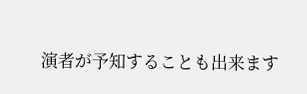演者が予知することも出来ます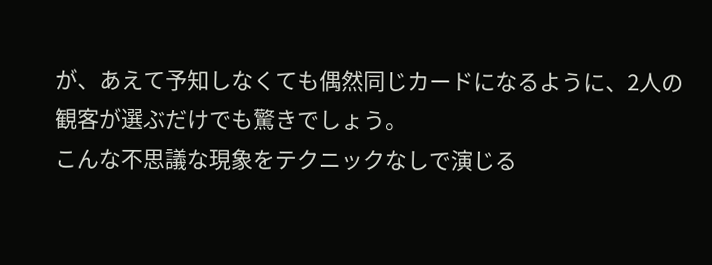が、あえて予知しなくても偶然同じカードになるように、2人の観客が選ぶだけでも驚きでしょう。
こんな不思議な現象をテクニックなしで演じる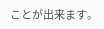ことが出来ます。